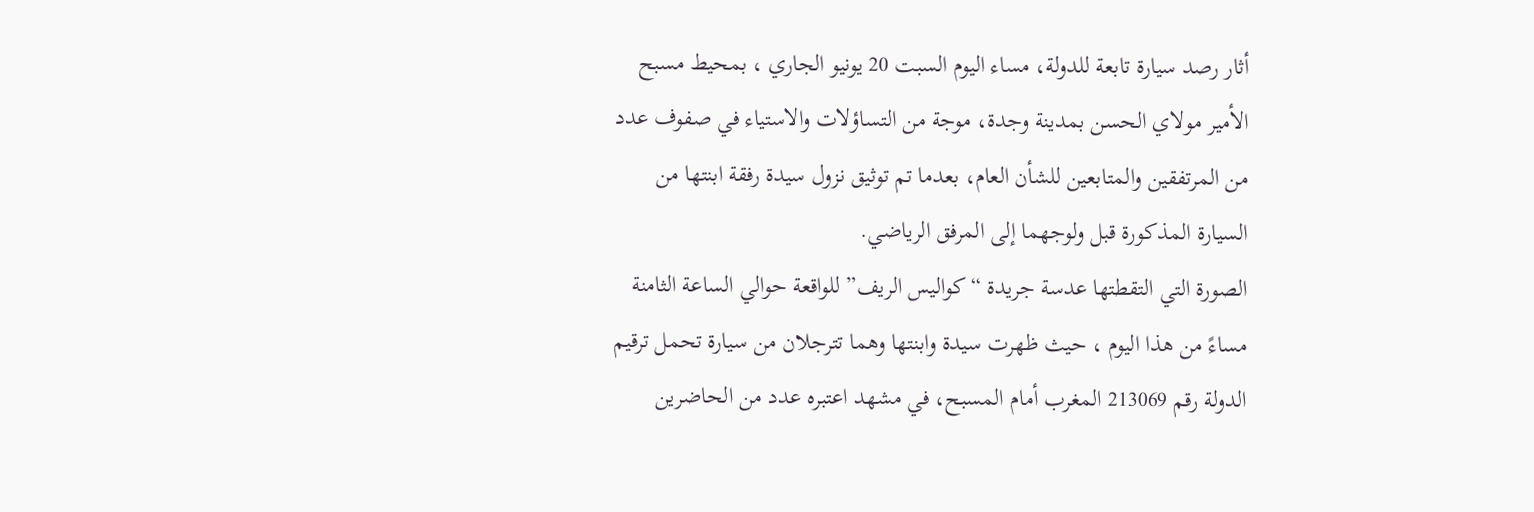أثار رصد سيارة تابعة للدولة، مساء اليوم السبت 20 يونيو الجاري ، بمحيط مسبح الأمير مولاي الحسن بمدينة وجدة، موجة من التساؤلات والاستياء في صفوف عدد من المرتفقين والمتابعين للشأن العام، بعدما تم توثيق نزول سيدة رفقة ابنتها من السيارة المذكورة قبل ولوجهما إلى المرفق الرياضي.
الصورة التي التقطتها عدسة جريدة “كواليس الريف” للواقعة حوالي الساعة الثامنة مساءً من هذا اليوم ، حيث ظهرت سيدة وابنتها وهما تترجلان من سيارة تحمل ترقيم الدولة رقم 213069 المغرب أمام المسبح، في مشهد اعتبره عدد من الحاضرين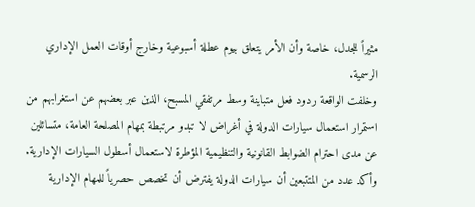مثيراً للجدل، خاصة وأن الأمر يتعلق بيوم عطلة أسبوعية وخارج أوقات العمل الإداري الرسمية.
وخلفت الواقعة ردود فعل متباينة وسط مرتفقي المسبح، الذين عبر بعضهم عن استغرابهم من استمرار استعمال سيارات الدولة في أغراض لا تبدو مرتبطة بمهام المصلحة العامة، متسائلين عن مدى احترام الضوابط القانونية والتنظيمية المؤطرة لاستعمال أسطول السيارات الإدارية.
وأكد عدد من المتتبعين أن سيارات الدولة يفترض أن تخصص حصرياً للمهام الإدارية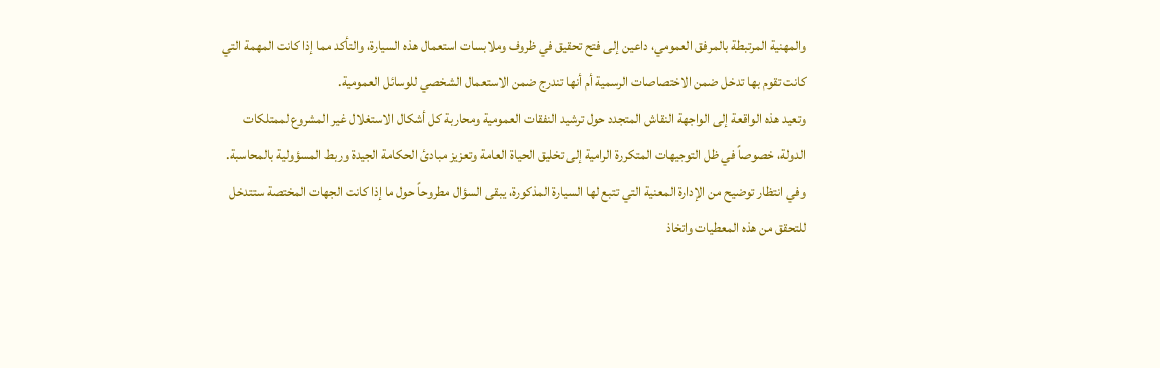والمهنية المرتبطة بالمرفق العمومي، داعين إلى فتح تحقيق في ظروف وملابسات استعمال هذه السيارة، والتأكد مما إذا كانت المهمة التي كانت تقوم بها تدخل ضمن الاختصاصات الرسمية أم أنها تندرج ضمن الاستعمال الشخصي للوسائل العمومية.
وتعيد هذه الواقعة إلى الواجهة النقاش المتجدد حول ترشيد النفقات العمومية ومحاربة كل أشكال الاستغلال غير المشروع لممتلكات الدولة، خصوصاً في ظل التوجيهات المتكررة الرامية إلى تخليق الحياة العامة وتعزيز مبادئ الحكامة الجيدة وربط المسؤولية بالمحاسبة.
وفي انتظار توضيح من الإدارة المعنية التي تتبع لها السيارة المذكورة، يبقى السؤال مطروحاً حول ما إذا كانت الجهات المختصة ستتدخل للتحقق من هذه المعطيات واتخاذ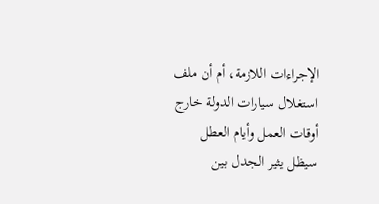الإجراءات اللازمة، أم أن ملف استغلال سيارات الدولة خارج أوقات العمل وأيام العطل سيظل يثير الجدل بين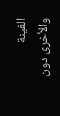الفينة والأخرى دون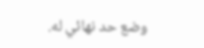وضع حد نهائي له.